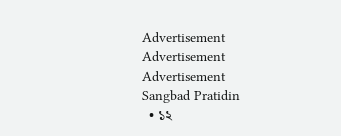Advertisement
Advertisement
Advertisement
Sangbad Pratidin
  • ১২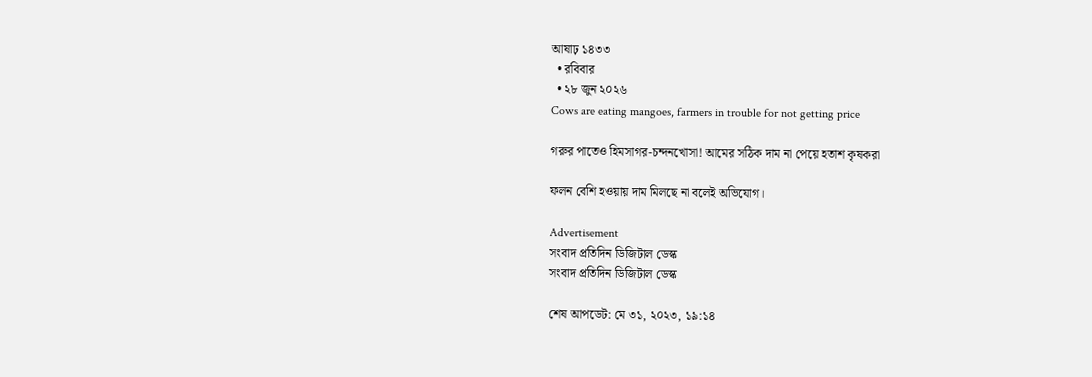আষাঢ় ১৪৩৩
  • রবিবার
  • ২৮ জুন ২০২৬
Cows are eating mangoes, farmers in trouble for not getting price

গরুর পাতেও হিমসাগর-চন্দনখোসা! আমের সঠিক দাম না পেয়ে হতাশ কৃষকরা

ফলন বেশি হওয়ায় দাম মিলছে না বলেই অভিযোগ।

Advertisement
সংবাদ প্রতিদিন ডিজিটাল ডেস্ক
সংবাদ প্রতিদিন ডিজিটাল ডেস্ক

শেষ আপডেট: মে ৩১, ২০২৩, ১৯:১৪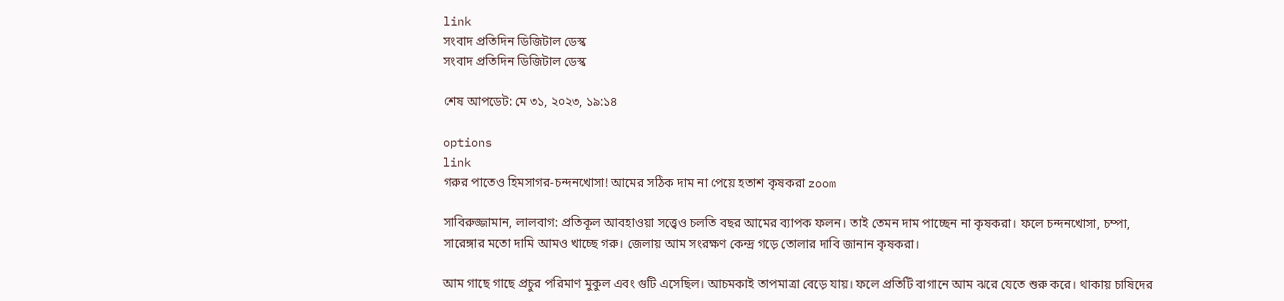link
সংবাদ প্রতিদিন ডিজিটাল ডেস্ক
সংবাদ প্রতিদিন ডিজিটাল ডেস্ক

শেষ আপডেট: মে ৩১, ২০২৩, ১৯:১৪

options
link
গরুর পাতেও হিমসাগর-চন্দনখোসা! আমের সঠিক দাম না পেয়ে হতাশ কৃষকরা zoom

সাবিরুজ্জামান, লালবাগ: প্রতিকূল আবহাওয়া সত্ত্বেও চলতি বছর আমের ব্যাপক ফলন। তাই তেমন দাম পাচ্ছেন না কৃষকরা। ফলে চন্দনখোসা, চম্পা, সারেঙ্গার মতো দামি আমও খাচ্ছে গরু। জেলায় আম সংরক্ষণ কেন্দ্র গড়ে তোলার দাবি জানান কৃষকরা।

আম গাছে গাছে প্রচুর পরিমাণ মুকুল এবং গুটি এসেছিল। আচমকাই তাপমাত্রা বেড়ে যায়। ফলে প্রতিটি বাগানে আম ঝরে যেতে শুরু করে। থাকায় চাষিদের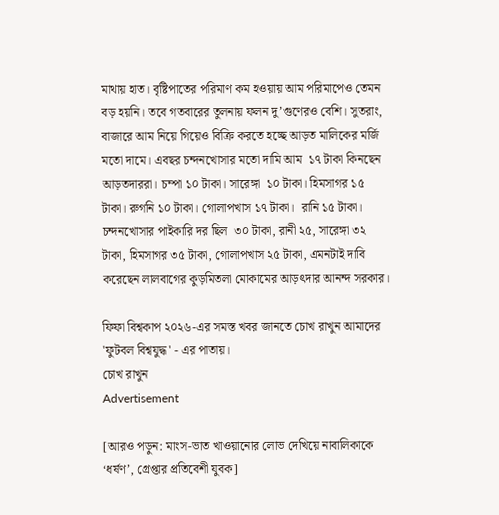মাথায় হাত। বৃষ্টিপাতের পরিমাণ কম হওয়ায় আম পরিমাপেও তেমন বড় হয়নি। তবে গতবারের তুলনায় ফলন দু’গুণেরও বেশি। সুতরাং, বাজারে আম নিয়ে গিয়েও বিক্রি করতে হচ্ছে আড়ত মালিকের মর্জি মতো দামে। এবছর চন্দনখোসার মতো দামি আম  ১৭ টাকা কিনছেন আড়তদাররা। চম্পা ১০ টাকা। সারেঙ্গা  ১০ টাকা। হিমসাগর ১৫ টাকা। রুগনি ১০ টাকা। গোলাপখাস ১৭ টাকা।  রানি ১৫ টাকা। চন্দনখোসার পাইকারি দর ছিল  ৩০ টাকা, রানী ২৫, সারেঙ্গা ৩২ টাকা, হিমসাগর ৩৫ টাকা, গোলাপখাস ২৫ টাকা, এমনটাই দাবি করেছেন লালবাগের কুড়মিতলা মোকামের আড়ৎদার আনন্দ সরকার।

ফিফা বিশ্বকাপ ২০২৬-এর সমস্ত খবর জানতে চোখ রাখুন আমাদের 'ফুটবল বিশ্বযুদ্ধ' - এর পাতায়।
চোখ রাখুন
Advertisement

[আরও পড়ুন: মাংস-ভাত খাওয়ানোর লোভ দেখিয়ে নাবালিকাকে ‘ধর্ষণ’, গ্রেপ্তার প্রতিবেশী যুবক]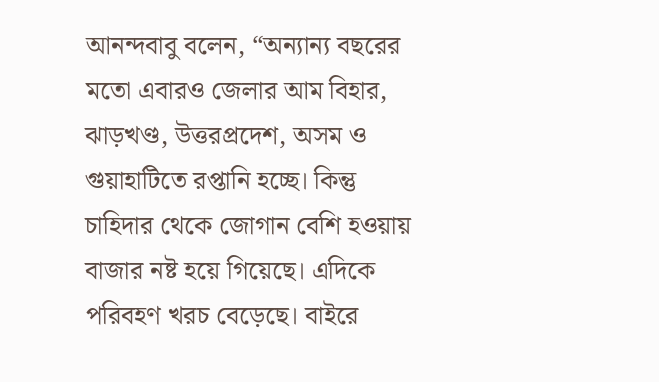আনন্দবাবু বলেন, “অন্যান্য বছরের মতো এবারও জেলার আম বিহার, ঝাড়খণ্ড, উত্তরপ্রদেশ, অসম ও গুয়াহাটিতে রপ্তানি হচ্ছে। কিন্তু চাহিদার থেকে জোগান বেশি হওয়ায় বাজার নষ্ট হয়ে গিয়েছে। এদিকে পরিবহণ খরচ বেড়েছে। বাইরে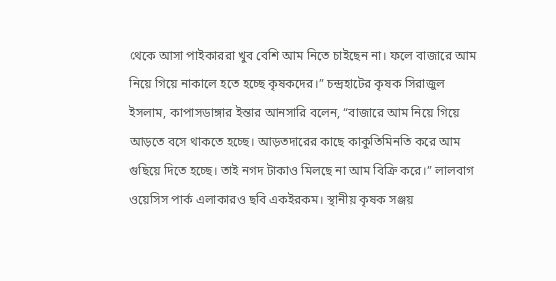থেকে আসা পাইকাররা খুব বেশি আম নিতে চাইছেন না। ফলে বাজারে আম নিয়ে গিয়ে নাকালে হতে হচ্ছে কৃষকদের।” চন্দ্রহাটের কৃষক সিরাজুল ইসলাম, কাপাসডাঙ্গার ইন্তার আনসারি বলেন, “বাজারে আম নিয়ে গিয়ে আড়তে বসে থাকতে হচ্ছে। আড়তদারের কাছে কাকুতিমিনতি করে আম গুছিয়ে দিতে হচ্ছে। তাই নগদ টাকাও মিলছে না আম বিক্রি করে।” লালবাগ ওয়েসিস পার্ক এলাকারও ছবি একইরকম। স্থানীয় কৃষক সঞ্জয়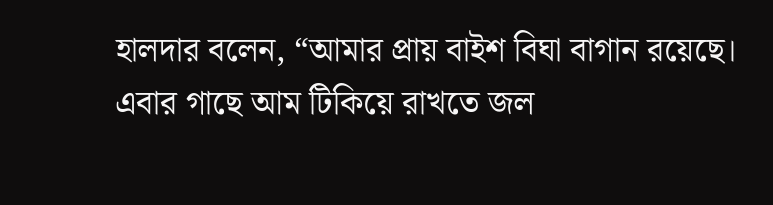হালদার বলেন, “আমার প্রায় বাইশ বিঘা বাগান রয়েছে। এবার গাছে আম টিকিয়ে রাখতে জল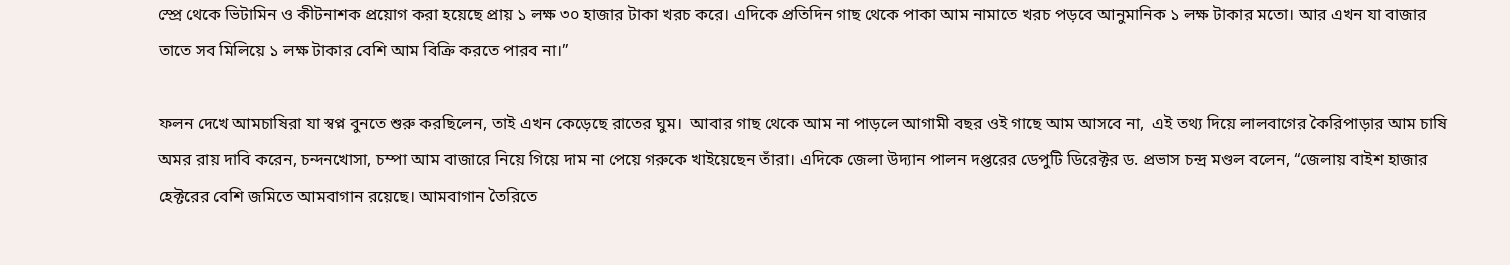স্প্রে থেকে ভিটামিন ও কীটনাশক প্রয়োগ করা হয়েছে প্রায় ১ লক্ষ ৩০ হাজার টাকা খরচ করে। এদিকে প্রতিদিন গাছ থেকে পাকা আম নামাতে খরচ পড়বে আনুমানিক ১ লক্ষ টাকার মতো। আর এখন যা বাজার তাতে সব মিলিয়ে ১ লক্ষ টাকার বেশি আম বিক্রি করতে পারব না।”

ফলন দেখে আমচাষিরা যা স্বপ্ন বুনতে শুরু করছিলেন, তাই এখন কেড়েছে রাতের ঘুম।  আবার গাছ থেকে আম না পাড়লে আগামী বছর ওই গাছে আম আসবে না,  এই তথ্য দিয়ে লালবাগের কৈরিপাড়ার আম চাষি অমর রায় দাবি করেন, চন্দনখোসা, চম্পা আম বাজারে নিয়ে গিয়ে দাম না পেয়ে গরুকে খাইয়েছেন তাঁরা। এদিকে জেলা উদ্যান পালন দপ্তরের ডেপুটি ডিরেক্টর ড. প্রভাস চন্দ্র মণ্ডল বলেন, “জেলায় বাইশ হাজার হেক্টরের বেশি জমিতে আমবাগান রয়েছে। আমবাগান তৈরিতে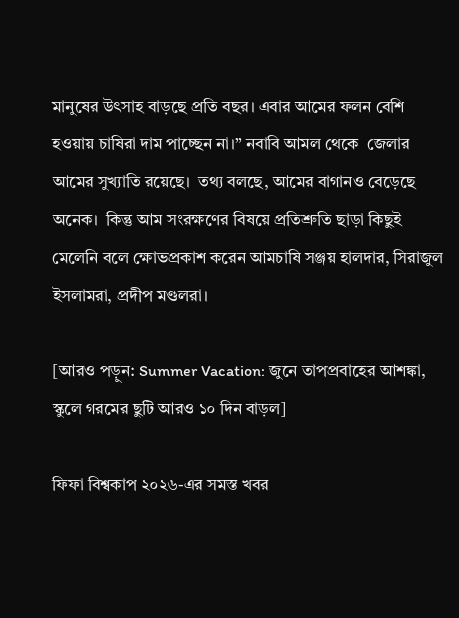মানুষের উৎসাহ বাড়ছে প্রতি বছর। এবার আমের ফলন বেশি হওয়ায় চাষিরা দাম পাচ্ছেন না।” নবাবি আমল থেকে  জেলার আমের সুখ্যাতি রয়েছে।  তথ্য বলছে, আমের বাগানও বেড়েছে অনেক।  কিন্তু আম সংরক্ষণের বিষয়ে প্রতিশ্রুতি ছাড়া কিছুই মেলেনি বলে ক্ষোভপ্রকাশ করেন আমচাষি সঞ্জয় হালদার, সিরাজুল ইসলামরা, প্রদীপ মণ্ডলরা।

[আরও পড়ুন: Summer Vacation: জুনে তাপপ্রবাহের আশঙ্কা, স্কুলে গরমের ছুটি আরও ১০ দিন বাড়ল]

ফিফা বিশ্বকাপ ২০২৬-এর সমস্ত খবর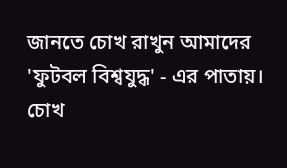জানতে চোখ রাখুন আমাদের 'ফুটবল বিশ্বযুদ্ধ' - এর পাতায়।
চোখ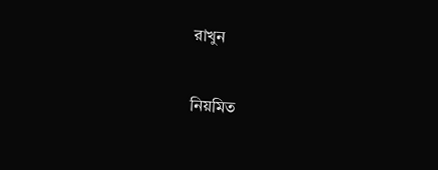রাখুন

নিয়মিত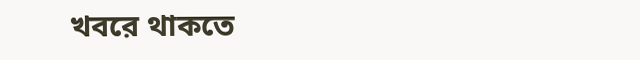খবরে থাকতে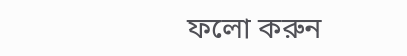ফলো করুন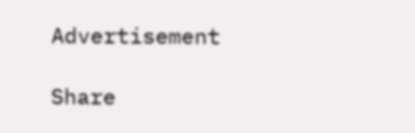Advertisement

Share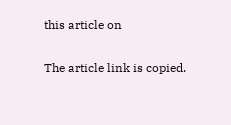this article on

The article link is copied.